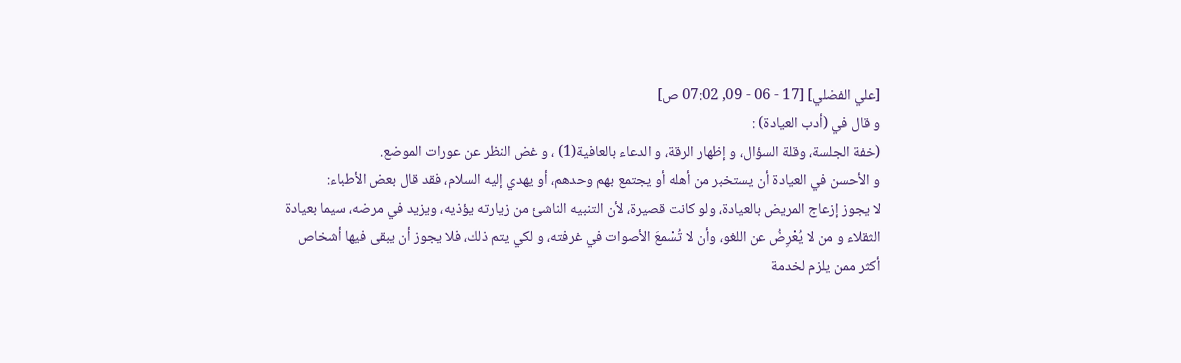[علي الفضلي] [17 - 06 - 09, 07:02 ص]
و قال في (أدب العيادة) :
(خفة الجلسة، وقلة السؤال، و إظهار الرقة، و الدعاء بالعافية(1) ، و غض النظر عن عورات الموضع.
و الأحسن في العيادة أن يستخبر من أهله أو يجتمع بهم وحدهم، أو يهدي إليه السلام، فقد قال بعض الأطباء:
لا يجوز إزعاج المريض بالعيادة، ولو كانت قصيرة، لأن التنبيه الناشئ من زيارته يؤذيه، ويزيد في مرضه، سيما بعيادة الثقلاء و من لا يُعْرِضُ عن اللغو، وأن لا تُسْمعَ الأصوات في غرفته، و لكي يتم ذلك، فلا يجوز أن يبقى فيها أشخاص أكثر ممن يلزم لخدمة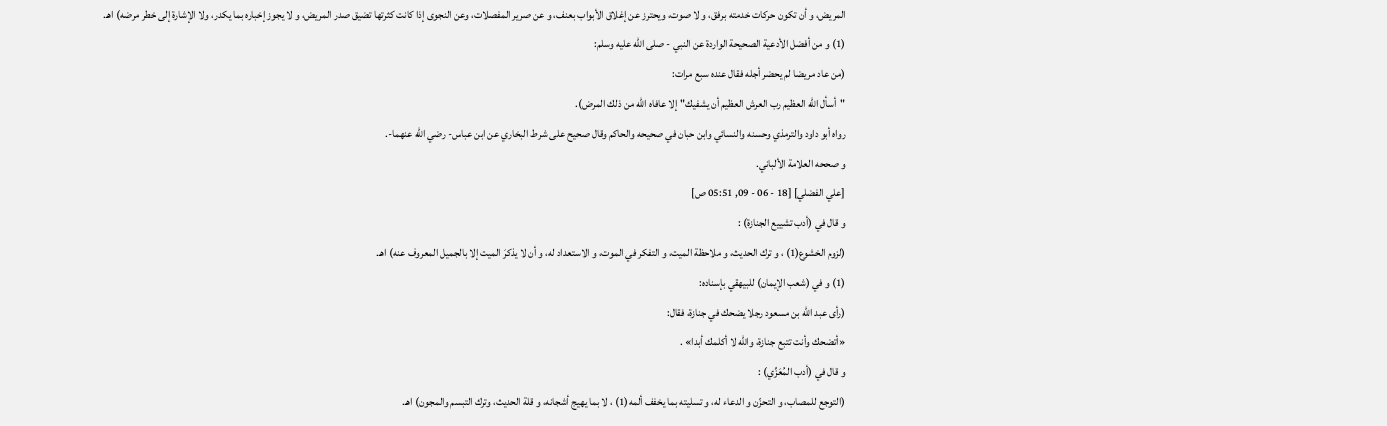المريض، و أن تكون حركات خدمته برفق، و لا صوت، ويحترز عن إغلاق الأبواب بعنف، و عن صرير المفصلات، وعن النجوى إذا كانت كثرتها تضيق صدر المريض، و لا يجوز إخباره بما يكدر، ولا الإشارة إلى خطر مرضه) اهـ.
(1) و من أفضل الأدعية الصحيحة الواردة عن النبي - صلى الله عليه وسلم:
(من عاد مريضا لم يحضر أجله فقال عنده سبع مرات:
"أسأل الله العظيم رب العرش العظيم أن يشفيك"إلا عافاه الله من ذلك المرض).
رواه أبو داود والترمذي وحسنه والنسائي وابن حبان في صحيحه والحاكم وقال صحيح على شرط البخاري عن ابن عباس- رضي الله عنهما-.
و صححه العلامة الألباني.
[علي الفضلي] [18 - 06 - 09, 05:51 ص]
و قال في (أدب تشييع الجنازة) :
(لزوم الخشوع(1) ، و ترك الحديث، و ملاحظة الميت، و التفكر في الموت، و الاستعداد له، و أن لا يذكرَ الميت إلا بالجميل المعروف عنه) اهـ.
(1) و في (شعب الإيمان) للبيهقي بإسناده:
(رأى عبد الله بن مسعود رجلا يضحك في جنازة، فقال:
«أتضحك وأنت تتبع جنازة، والله لا أكلمك أبدا» .
و قال في (أدب المُعَزِّي) :
(التوجع للمصاب، و التحزّن و الدعاء له، و تسليته بما يخفف ألمه(1) ، لا بما يهيج أشجانه، و قلة الحديث، وترك التبسم والمجون) اهـ.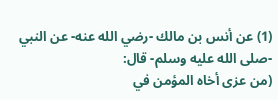(1) عن أنس بن مالك -رضي الله عنه- عن النبي -صلى الله عليه وسلم- قال:
(من عزى أخاه المؤمن في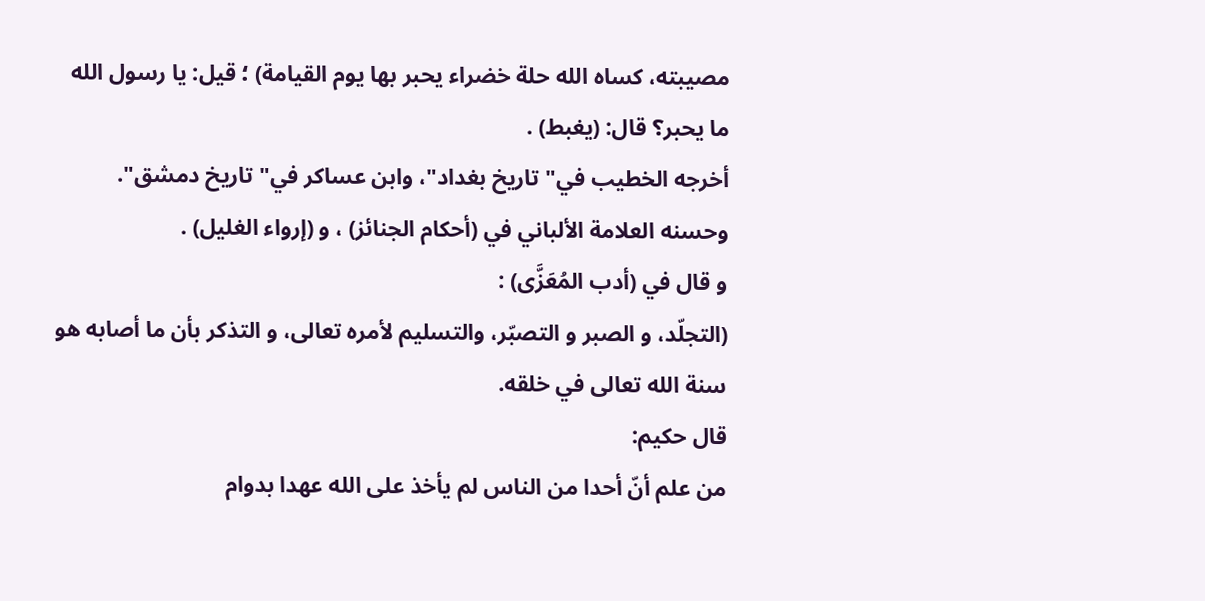مصيبته، كساه الله حلة خضراء يحبر بها يوم القيامة) ؛ قيل: يا رسول الله ما يحبر؟ قال: (يغبط) .
أخرجه الخطيب في"تاريخ بغداد"، وابن عساكر في"تاريخ دمشق". وحسنه العلامة الألباني في (أحكام الجنائز) ، و (إرواء الغليل) .
و قال في (أدب المُعَزَّى) :
(التجلّد، و الصبر و التصبّر، والتسليم لأمره تعالى، و التذكر بأن ما أصابه هو سنة الله تعالى في خلقه.
قال حكيم:
من علم أنّ أحدا من الناس لم يأخذ على الله عهدا بدوام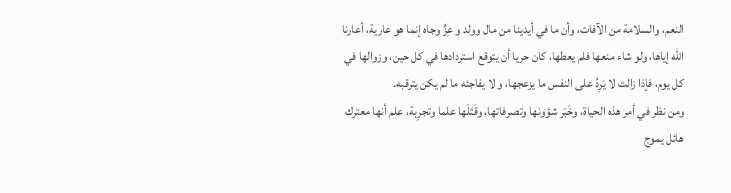النعم، والسلامة من الآفات، وأن ما في أيدينا من مال وولد و عِزٍّ وجاه إنما هو عارية، أعارنا الله إياها، ولو شاء منعها فلم يعطها، كان حريا أن يتوقع استردادها في كل حين، وزوالها في كل يوم، فإذا زالت لا يَرِدُ على النفس ما يزعجها، و لا يفاجئه ما لم يكن يترقبه.
ومن نظر في أمر هذه الحياة، وخَبَر شؤونها وتصرفاتها، وقَتَلَها علما وتجرِبة، علم أنها معترك هائل يموج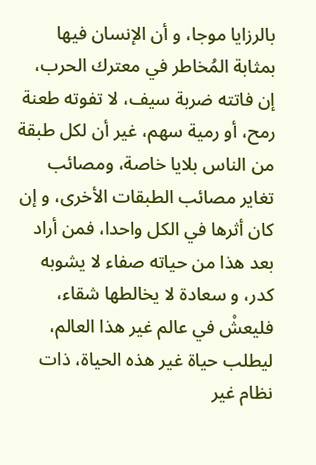بالرزايا موجا، و أن الإنسان فيها بمثابة المُخاطر في معترك الحرب، إن فاتته ضربة سيف، لا تفوته طعنة رمح، أو رمية سهم، غير أن لكل طبقة من الناس بلايا خاصة، ومصائب تغاير مصائب الطبقات الأخرى، و إن كان أثرها في الكل واحدا، فمن أراد بعد هذا من حياته صفاء لا يشوبه كدر، و سعادة لا يخالطها شقاء، فليعشْ في عالم غير هذا العالم، ليطلب حياة غير هذه الحياة، ذات نظام غير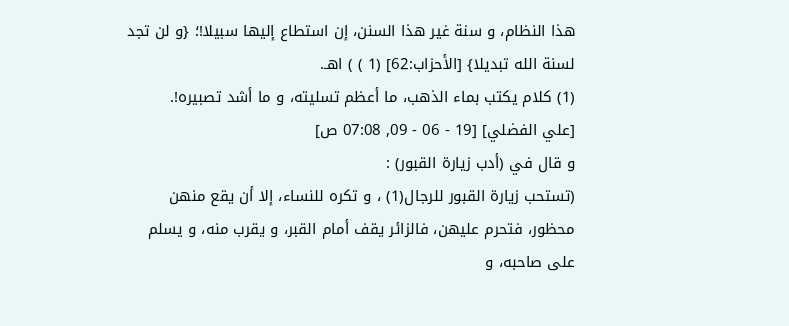هذا النظام، و سنة غير هذا السنن، إن استطاع إليها سبيلا!؛ {و لن تجد لسنة الله تبديلا} [الأحزاب:62] (1 ) ) اهـ.
(1) كلام يكتب بماء الذهب، ما أعظم تسليته، و ما أشد تصبيره!.
[علي الفضلي] [19 - 06 - 09, 07:08 ص]
و قال في (أدب زيارة القبور) :
(تستحب زيارة القبور للرجال(1) ، و تكره للنساء، إلا أن يقع منهن محظور، فتحرم عليهن، فالزائر يقف أمام القبر، و يقرب منه، و يسلم على صاحبه، و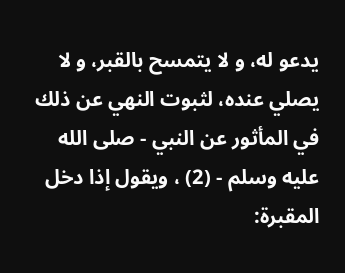يدعو له، و لا يتمسح بالقبر، و لا يصلي عنده، لثبوت النهي عن ذلك في المأثور عن النبي - صلى الله عليه وسلم - (2) ، ويقول إذا دخل المقبرة: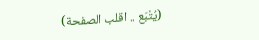(يُتْبَع .. اقلب الصفحة)